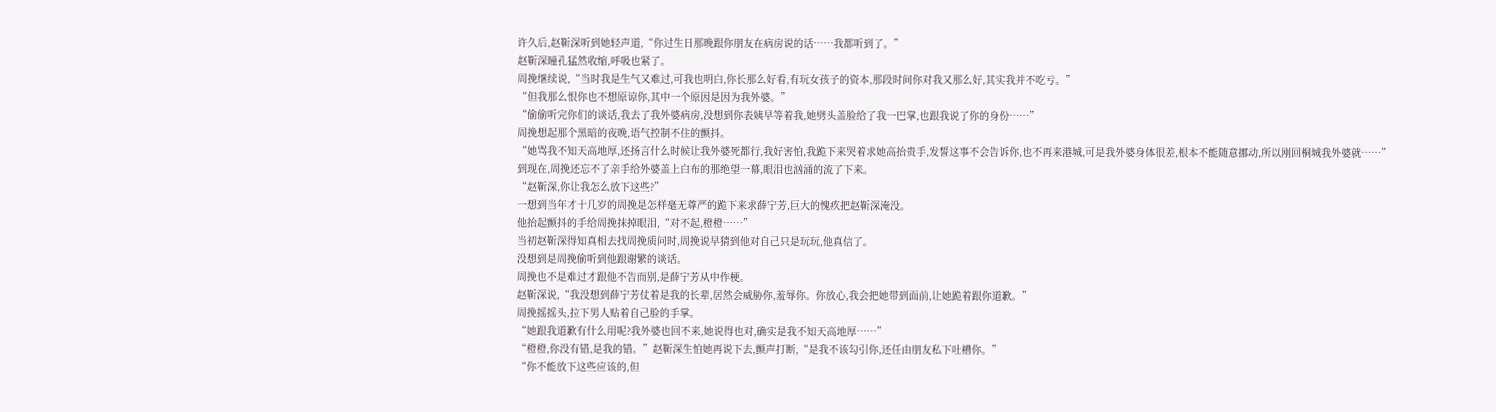许久后,赵靳深听到她轻声道,“你过生日那晚跟你朋友在病房说的话……我都听到了。”
赵靳深瞳孔猛然收缩,呼吸也紧了。
周挽继续说,“当时我是生气又难过,可我也明白,你长那么好看,有玩女孩子的资本,那段时间你对我又那么好,其实我并不吃亏。”
“但我那么恨你也不想原谅你,其中一个原因是因为我外婆。”
“偷偷听完你们的谈话,我去了我外婆病房,没想到你表姨早等着我,她劈头盖脸给了我一巴掌,也跟我说了你的身份……”
周挽想起那个黑暗的夜晚,语气控制不住的颤抖。
“她骂我不知天高地厚,还扬言什么时候让我外婆死都行,我好害怕,我跪下来哭着求她高抬贵手,发誓这事不会告诉你,也不再来港城,可是我外婆身体很差,根本不能随意挪动,所以刚回桐城我外婆就……”
到现在,周挽还忘不了亲手给外婆盖上白布的那绝望一幕,眼泪也汹涌的流了下来。
“赵靳深,你让我怎么放下这些?”
一想到当年才十几岁的周挽是怎样毫无尊严的跪下来求薛宁芳,巨大的愧疚把赵靳深淹没。
他抬起颤抖的手给周挽抹掉眼泪,“对不起,橙橙……”
当初赵靳深得知真相去找周挽质问时,周挽说早猜到他对自己只是玩玩,他真信了。
没想到是周挽偷听到他跟谢繁的谈话。
周挽也不是难过才跟他不告而别,是薛宁芳从中作梗。
赵靳深说,“我没想到薛宁芳仗着是我的长辈,居然会威胁你,羞辱你。你放心,我会把她带到面前,让她跪着跟你道歉。”
周挽摇摇头,拉下男人贴着自己脸的手掌。
“她跟我道歉有什么用呢?我外婆也回不来,她说得也对,确实是我不知天高地厚……”
“橙橙,你没有错,是我的错。”赵靳深生怕她再说下去,颤声打断,“是我不该勾引你,还任由朋友私下吐槽你。”
“你不能放下这些应该的,但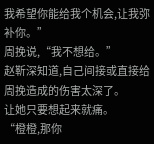我希望你能给我个机会,让我弥补你。”
周挽说,“我不想给。”
赵靳深知道,自己间接或直接给周挽造成的伤害太深了。
让她只要想起来就痛。
“橙橙,那你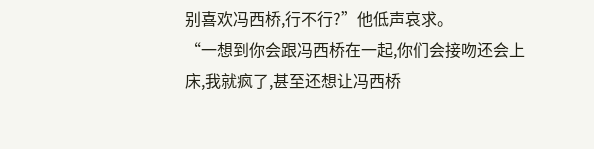别喜欢冯西桥,行不行?”他低声哀求。
“一想到你会跟冯西桥在一起,你们会接吻还会上床,我就疯了,甚至还想让冯西桥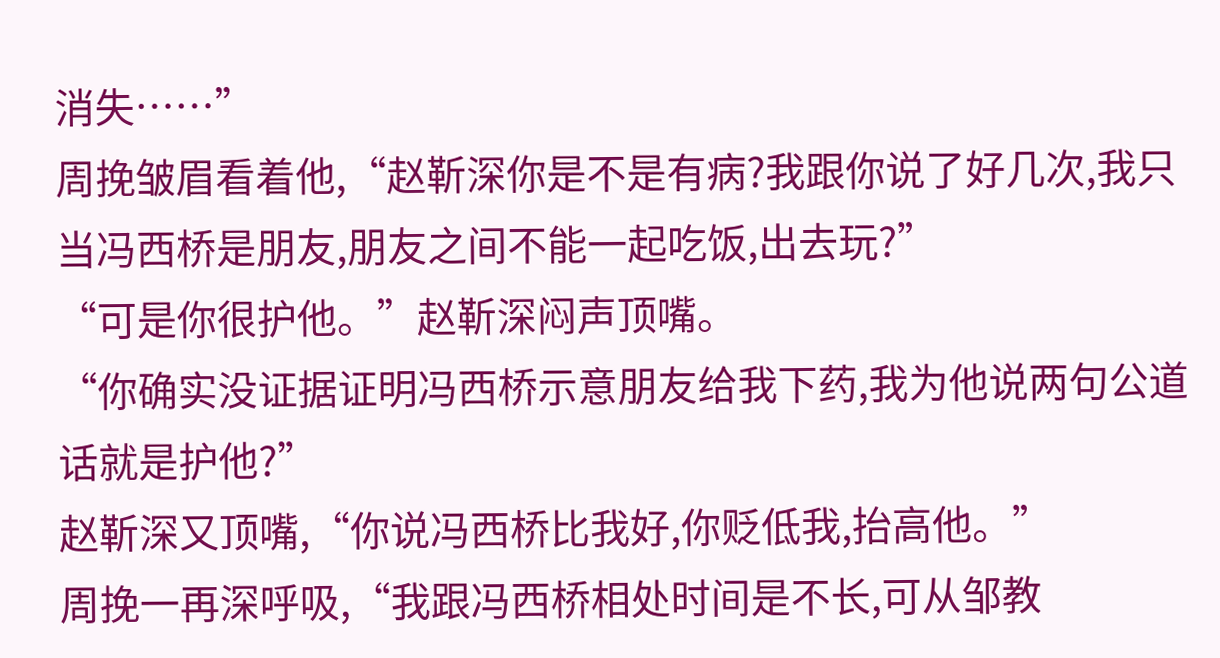消失……”
周挽皱眉看着他,“赵靳深你是不是有病?我跟你说了好几次,我只当冯西桥是朋友,朋友之间不能一起吃饭,出去玩?”
“可是你很护他。”赵靳深闷声顶嘴。
“你确实没证据证明冯西桥示意朋友给我下药,我为他说两句公道话就是护他?”
赵靳深又顶嘴,“你说冯西桥比我好,你贬低我,抬高他。”
周挽一再深呼吸,“我跟冯西桥相处时间是不长,可从邹教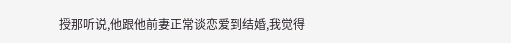授那听说,他跟他前妻正常谈恋爱到结婚,我觉得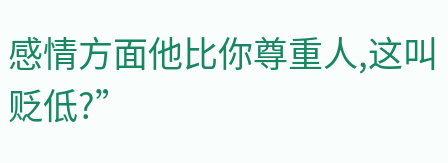感情方面他比你尊重人,这叫贬低?”